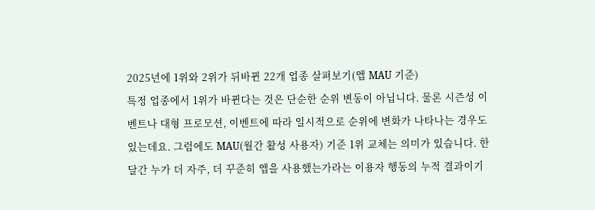2025년에 1위와 2위가 뒤바뀐 22개 업종 살펴보기(앱 MAU 기준)
특정 업종에서 1위가 바뀐다는 것은 단순한 순위 변동이 아닙니다. 물론 시즌성 이벤트나 대형 프로모션, 이벤트에 따라 일시적으로 순위에 변화가 나타나는 경우도 있는데요. 그럼에도 MAU(월간 활성 사용자) 기준 1위 교체는 의미가 있습니다. 한 달간 누가 더 자주, 더 꾸준히 앱을 사용했는가라는 이용자 행동의 누적 결과이기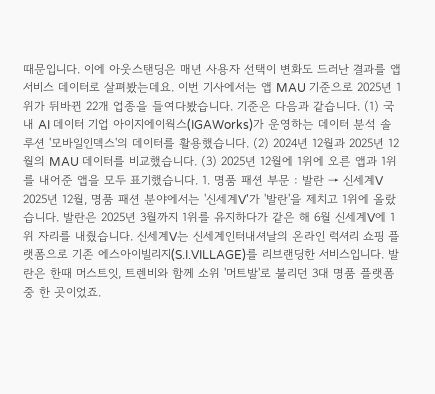때문입니다. 이에 아웃스탠딩은 매년 사용자 선택이 변화도 드러난 결과를 앱 서비스 데이터로 살펴봤는데요. 이번 기사에서는 앱 MAU 기준으로 2025년 1위가 뒤바뀐 22개 업종을 들여다봤습니다. 기준은 다음과 같습니다. (1) 국내 AI 데이터 기업 아이지에이웍스(IGAWorks)가 운영하는 데이터 분석 솔루션 '모바일인덱스'의 데이터를 활용했습니다. (2) 2024년 12월과 2025년 12월의 MAU 데이터를 비교했습니다. (3) 2025년 12월에 1위에 오른 앱과 1위를 내어준 앱을 모두 표기했습니다. 1. 명품 패션 부문 : 발란 → 신세계V 2025년 12월, 명품 패션 분야에서는 '신세계V'가 '발란'을 제치고 1위에 올랐습니다. 발란은 2025년 3월까지 1위를 유지하다가 같은 해 6월 신세계V에 1위 자리를 내줬습니다. 신세계V는 신세계인터내셔날의 온라인 럭셔리 쇼핑 플랫폼으로 기존 에스아이빌리지(S.I.VILLAGE)를 리브랜딩한 서비스입니다. 발란은 한때 머스트잇, 트렌비와 함께 소위 '머트발'로 불리던 3대 명품 플랫폼 중 한 곳이었죠.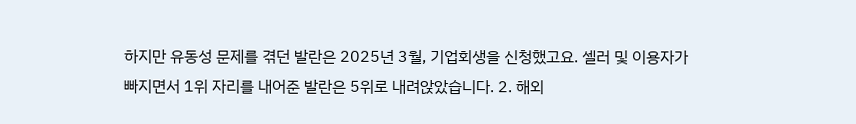하지만 유동성 문제를 겪던 발란은 2025년 3월, 기업회생을 신청했고요. 셀러 및 이용자가 빠지면서 1위 자리를 내어준 발란은 5위로 내려앉았습니다. 2. 해외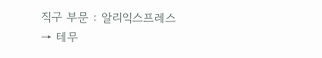직구 부문 : 알리익스프레스 → 테무